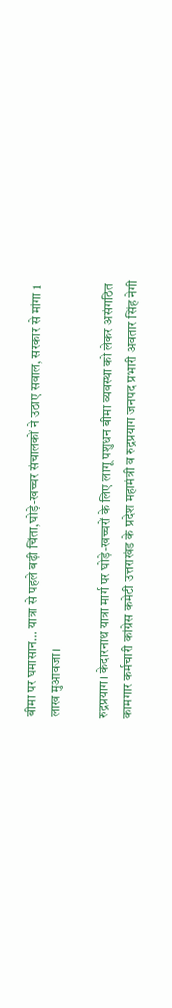बीमा पर घमासान… यात्रा से पहले बढ़ी चिंता,घोड़े-खच्चर संचालकों ने उठाए सवाल, सरकार से मांगा 1 लाख मुआवजा।

रुद्रप्रयाग। केदारनाथ यात्रा मार्ग पर घोड़े-खच्चरों के लिए लागू पशुधन बीमा व्यवस्था को लेकर असंगठित कामगार कर्मचारी कांग्रेस कमेटी उत्तराखंड के प्रदेश महामंत्री व रुद्रप्रयाग जनपद प्रभारी अवतार सिंह नेगी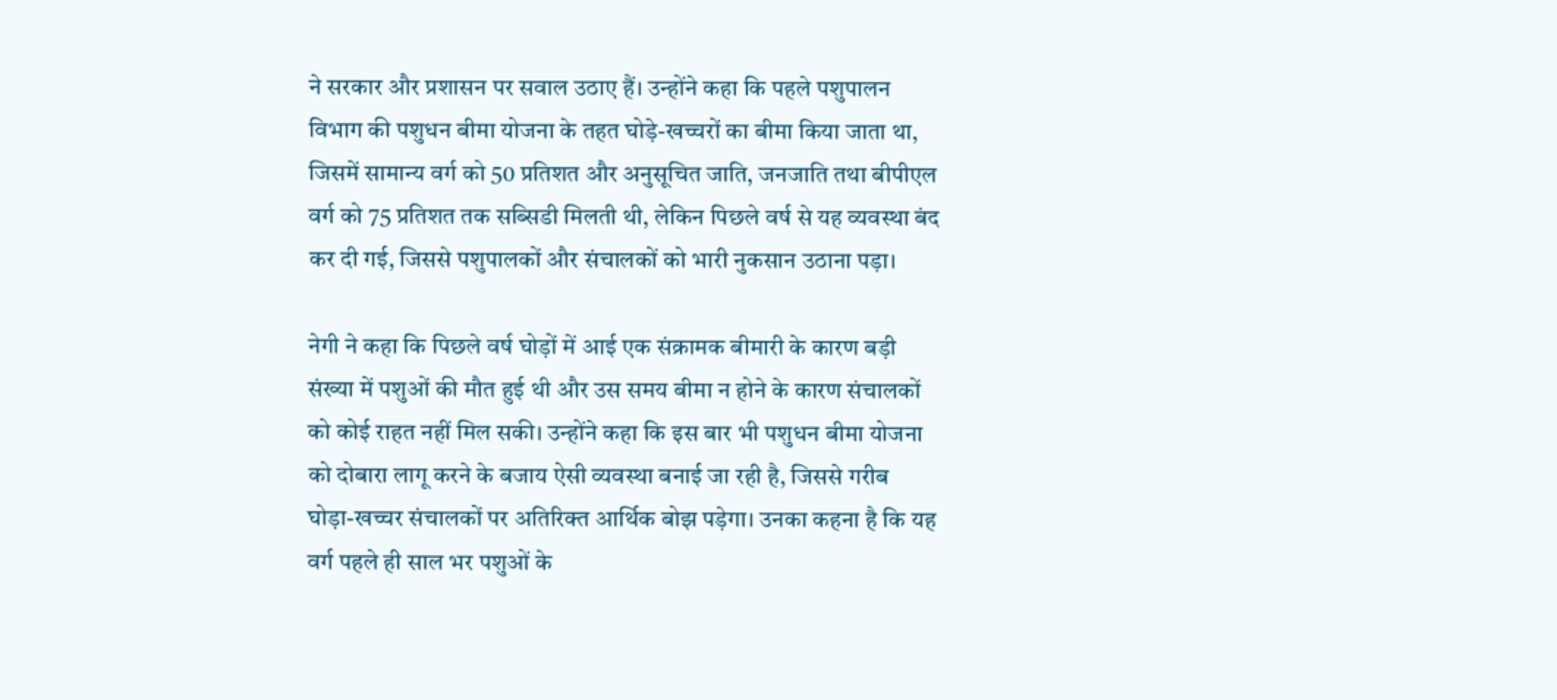ने सरकार और प्रशासन पर सवाल उठाए हैं। उन्होंने कहा कि पहले पशुपालन विभाग की पशुधन बीमा योजना के तहत घोड़े-खच्चरों का बीमा किया जाता था, जिसमें सामान्य वर्ग को 50 प्रतिशत और अनुसूचित जाति, जनजाति तथा बीपीएल वर्ग को 75 प्रतिशत तक सब्सिडी मिलती थी, लेकिन पिछले वर्ष से यह व्यवस्था बंद कर दी गई, जिससे पशुपालकों और संचालकों को भारी नुकसान उठाना पड़ा।

नेगी ने कहा कि पिछले वर्ष घोड़ों में आई एक संक्रामक बीमारी के कारण बड़ी संख्या में पशुओं की मौत हुई थी और उस समय बीमा न होने के कारण संचालकों को कोई राहत नहीं मिल सकी। उन्होंने कहा कि इस बार भी पशुधन बीमा योजना को दोबारा लागू करने के बजाय ऐसी व्यवस्था बनाई जा रही है, जिससे गरीब घोड़ा-खच्चर संचालकों पर अतिरिक्त आर्थिक बोझ पड़ेगा। उनका कहना है कि यह वर्ग पहले ही साल भर पशुओं के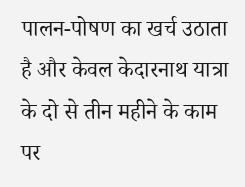पालन-पोषण का खर्च उठाता है और केवल केदारनाथ यात्रा के दो से तीन महीने के काम पर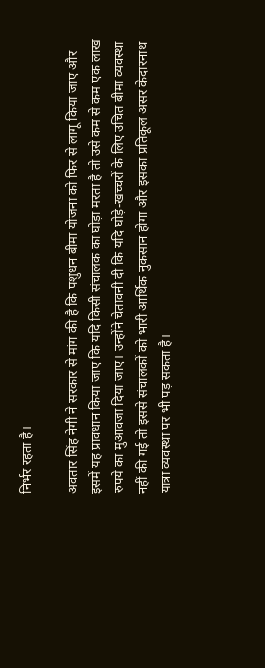निर्भर रहता है।

अवतार सिंह नेगी ने सरकार से मांग की है कि पशुधन बीमा योजना को फिर से लागू किया जाए और इसमें यह प्रावधान किया जाए कि यदि किसी संचालक का घोड़ा मरता है तो उसे कम से कम एक लाख रुपये का मुआवजा दिया जाए। उन्होंने चेतावनी दी कि यदि घोड़े-खच्चरों के लिए उचित बीमा व्यवस्था नहीं की गई तो इससे संचालकों को भारी आर्थिक नुकसान होगा और इसका प्रतिकूल असर केदारनाथ यात्रा व्यवस्था पर भी पड़ सकता है।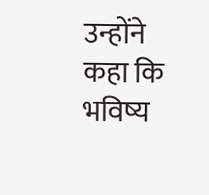उन्होंने कहा कि भविष्य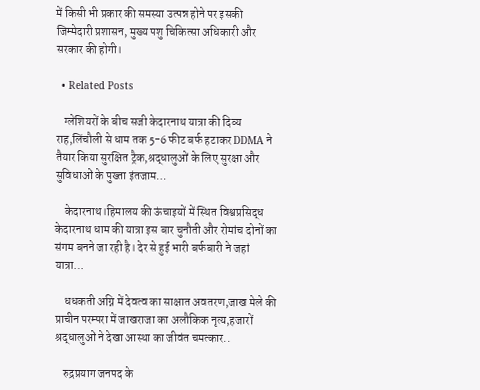में किसी भी प्रकार की समस्या उत्पन्न होने पर इसकी जिम्मेदारी प्रशासन, मुख्य पशु चिकित्सा अधिकारी और सरकार की होगी।

  • Related Posts

    ग्लेशियरों के बीच सजी केदारनाथ यात्रा की दिव्य राह,लिंचौली से धाम तक 5-6 फीट बर्फ हटाकर DDMA ने तैयार किया सुरक्षित ट्रैक,श्रद्धालुओं के लिए सुरक्षा और सुविधाओं के पुख्ता इंतजाम…

    केदारनाथ।हिमालय की ऊंचाइयों में स्थित विश्वप्रसिद्ध केदारनाथ धाम की यात्रा इस बार चुनौती और रोमांच दोनों का संगम बनने जा रही है। देर से हुई भारी बर्फबारी ने जहां यात्रा…

    धधकती अग्नि में देवत्व का साक्षात अवतरण,जाख मेले की प्राचीन परम्परा में जाखराजा का अलौकिक नृत्य,हजारों श्रद्धालुओं ने देखा आस्था का जीवंत चमत्कार..

    रुद्रप्रयाग जनपद के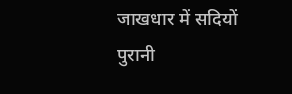जाखधार में सदियों पुरानी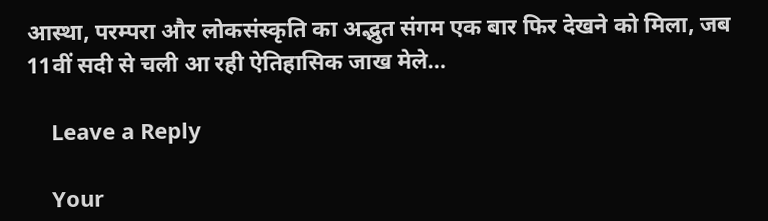आस्था, परम्परा और लोकसंस्कृति का अद्भुत संगम एक बार फिर देखने को मिला, जब 11वीं सदी से चली आ रही ऐतिहासिक जाख मेले…

    Leave a Reply

    Your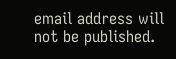email address will not be published.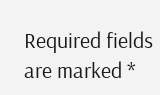Required fields are marked *